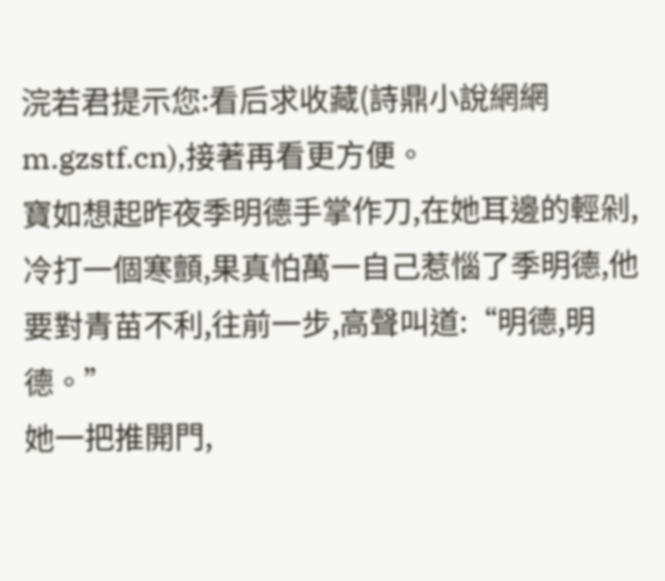浣若君提示您:看后求收藏(詩鼎小說網網m.gzstf.cn),接著再看更方便。
寶如想起昨夜季明德手掌作刀,在她耳邊的輕剁,冷打一個寒顫,果真怕萬一自己惹惱了季明德,他要對青苗不利,往前一步,高聲叫道:“明德,明德。”
她一把推開門,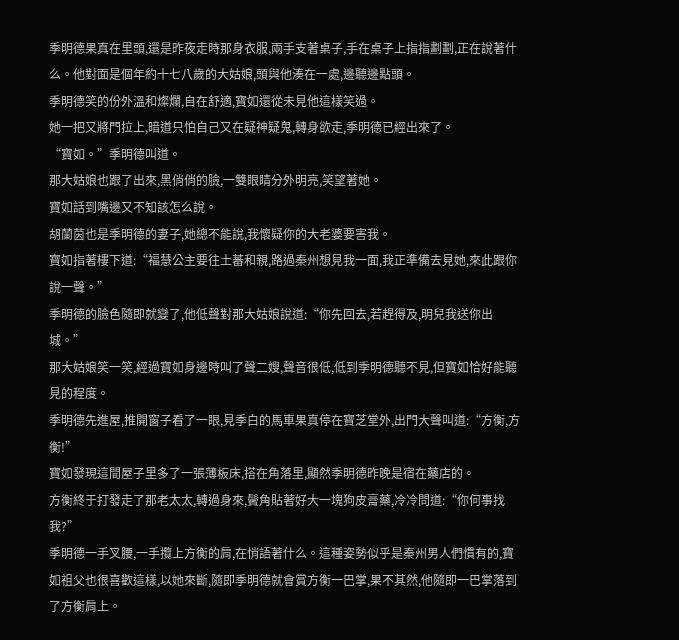季明德果真在里頭,還是昨夜走時那身衣服,兩手支著桌子,手在桌子上指指劃劃,正在說著什么。他對面是個年約十七八歲的大姑娘,頭與他湊在一處,邊聽邊點頭。
季明德笑的份外溫和燦爛,自在舒適,寶如還從未見他這樣笑過。
她一把又將門拉上,暗道只怕自己又在疑神疑鬼,轉身欲走,季明德已經出來了。
“寶如。”季明德叫道。
那大姑娘也跟了出來,黑俏俏的臉,一雙眼睛分外明亮,笑望著她。
寶如話到嘴邊又不知該怎么說。
胡蘭茵也是季明德的妻子,她總不能說,我懷疑你的大老婆要害我。
寶如指著樓下道:“福慧公主要往土蕃和親,路過秦州想見我一面,我正準備去見她,來此跟你說一聲。”
季明德的臉色隨即就變了,他低聲對那大姑娘說道:“你先回去,若趕得及,明兒我送你出城。”
那大姑娘笑一笑,經過寶如身邊時叫了聲二嫂,聲音很低,低到季明德聽不見,但寶如恰好能聽見的程度。
季明德先進屋,推開窗子看了一眼,見季白的馬車果真停在寶芝堂外,出門大聲叫道:“方衡,方衡!”
寶如發現這間屋子里多了一張薄板床,搭在角落里,顯然季明德昨晚是宿在藥店的。
方衡終于打發走了那老太太,轉過身來,鬢角貼著好大一塊狗皮膏藥,冷冷問道:“你何事找我?”
季明德一手叉腰,一手攬上方衡的肩,在悄語著什么。這種姿勢似乎是秦州男人們慣有的,寶如祖父也很喜歡這樣,以她來斷,隨即季明德就會賞方衡一巴掌,果不其然,他隨即一巴掌落到了方衡肩上。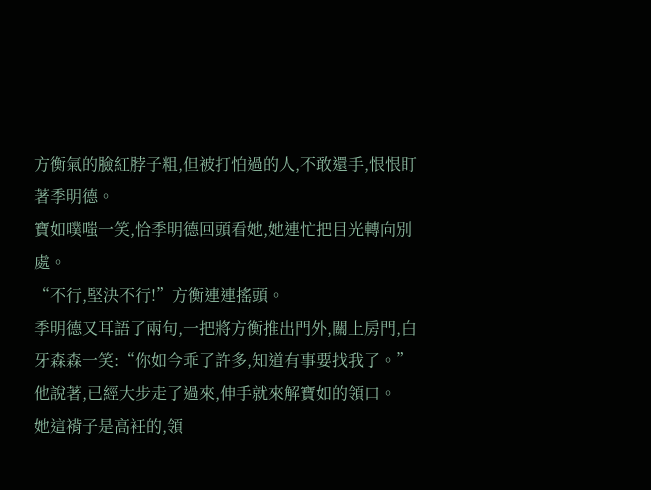方衡氣的臉紅脖子粗,但被打怕過的人,不敢還手,恨恨盯著季明德。
寶如噗嗤一笑,恰季明德回頭看她,她連忙把目光轉向別處。
“不行,堅決不行!”方衡連連搖頭。
季明德又耳語了兩句,一把將方衡推出門外,關上房門,白牙森森一笑:“你如今乖了許多,知道有事要找我了。”
他說著,已經大步走了過來,伸手就來解寶如的領口。
她這褙子是高衽的,領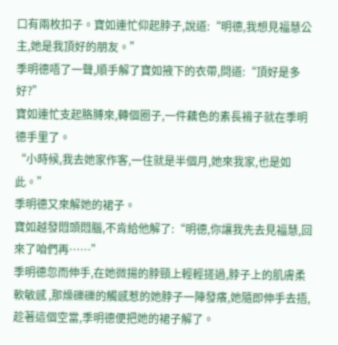口有兩枚扣子。寶如連忙仰起脖子,說道:“明德,我想見福慧公主,她是我頂好的朋友。”
季明德唔了一聲,順手解了寶如掖下的衣帶,問道:“頂好是多好?”
寶如連忙支起胳膊來,轉個圈子,一件藕色的素長褙子就在季明德手里了。
“小時候,我去她家作客,一住就是半個月,她來我家,也是如此。”
季明德又來解她的裙子。
寶如越發悶頭悶腦,不肯給他解了:“明德,你讓我先去見福慧,回來了咱們再……”
季明德忽而伸手,在她微揚的脖頸上輕輕搓過,脖子上的肌膚柔軟敏感 ,那燥礫礫的觸感惹的她脖子一陣發癢,她隨即伸手去捂,趁著這個空當,季明德便把她的裙子解了。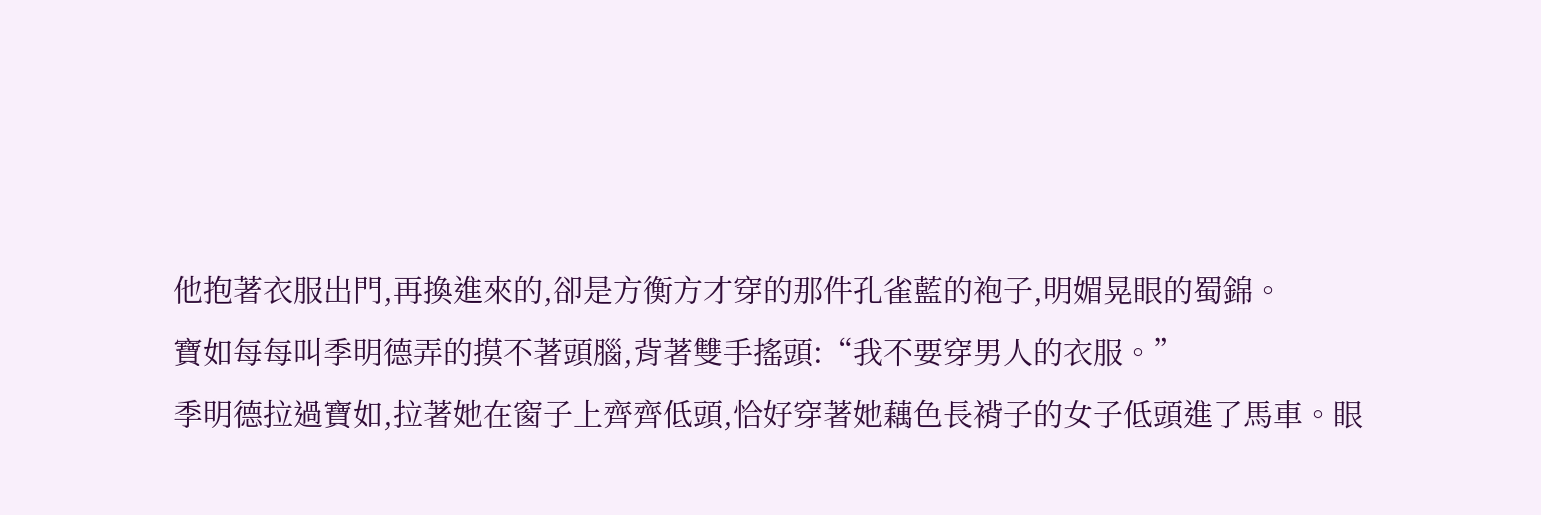他抱著衣服出門,再換進來的,卻是方衡方才穿的那件孔雀藍的袍子,明媚晃眼的蜀錦。
寶如每每叫季明德弄的摸不著頭腦,背著雙手搖頭:“我不要穿男人的衣服。”
季明德拉過寶如,拉著她在窗子上齊齊低頭,恰好穿著她藕色長褙子的女子低頭進了馬車。眼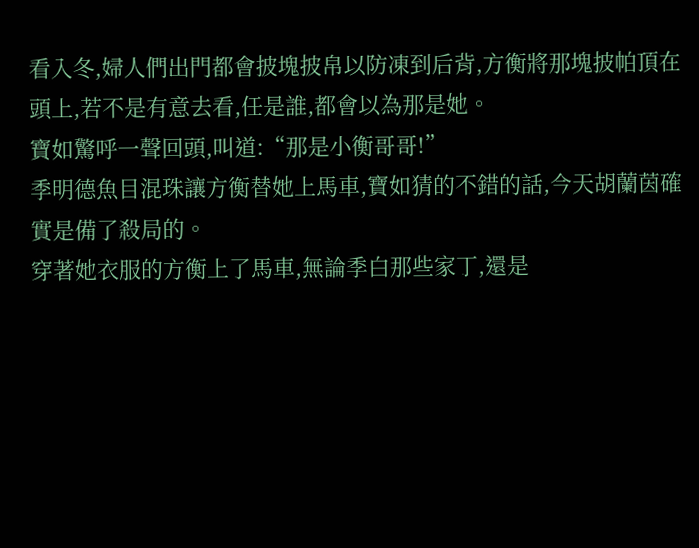看入冬,婦人們出門都會披塊披帛以防凍到后背,方衡將那塊披帕頂在頭上,若不是有意去看,任是誰,都會以為那是她。
寶如驚呼一聲回頭,叫道:“那是小衡哥哥!”
季明德魚目混珠讓方衡替她上馬車,寶如猜的不錯的話,今天胡蘭茵確實是備了殺局的。
穿著她衣服的方衡上了馬車,無論季白那些家丁,還是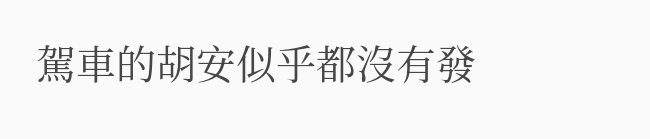駕車的胡安似乎都沒有發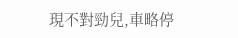現不對勁兒,車略停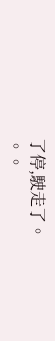了停,駛走了。
。。